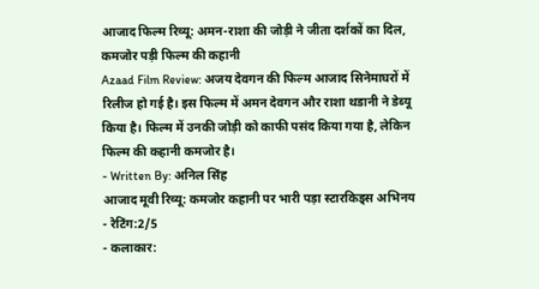आजाद फिल्म रिव्यू: अमन-राशा की जोड़ी ने जीता दर्शकों का दिल, कमजोर पड़ी फिल्म की कहानी
Azaad Film Review: अजय देवगन की फिल्म आजाद सिनेमाघरों में रिलीज हो गई है। इस फिल्म में अमन देवगन और राशा थडानी ने डेब्यू किया है। फिल्म में उनकी जोड़ी को काफी पसंद किया गया है, लेकिन फिल्म की कहानी कमजोर है।
- Written By: अनिल सिंह
आजाद मूवी रिव्यू: कमजोर कहानी पर भारी पड़ा स्टारकिड्स अभिनय
- रेटिंग:2/5
- कलाकार: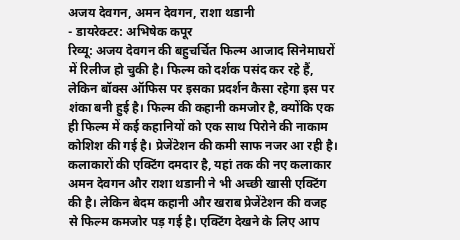अजय देवगन, अमन देवगन, राशा थडानी
- डायरेक्टर: अभिषेक कपूर
रिव्यू: अजय देवगन की बहुचर्चित फिल्म आजाद सिनेमाघरों में रिलीज हो चुकी है। फिल्म को दर्शक पसंद कर रहे हैं, लेकिन बॉक्स ऑफिस पर इसका प्रदर्शन कैसा रहेगा इस पर शंका बनी हुई है। फिल्म की कहानी कमजोर है, क्योंकि एक ही फिल्म में कई कहानियों को एक साथ पिरोने की नाकाम कोशिश की गई है। प्रेजेंटेशन की कमी साफ नजर आ रही है। कलाकारों की एक्टिंग दमदार है, यहां तक की नए कलाकार अमन देवगन और राशा थडानी ने भी अच्छी खासी एक्टिंग की है। लेकिन बेदम कहानी और खराब प्रेजेंटेशन की वजह से फिल्म कमजोर पड़ गई है। एक्टिंग देखने के लिए आप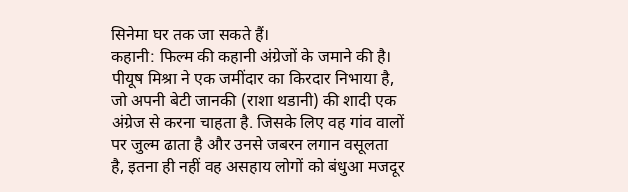सिनेमा घर तक जा सकते हैं।
कहानी: फिल्म की कहानी अंग्रेजों के जमाने की है। पीयूष मिश्रा ने एक जमींदार का किरदार निभाया है, जो अपनी बेटी जानकी (राशा थडानी) की शादी एक अंग्रेज से करना चाहता है. जिसके लिए वह गांव वालों पर जुल्म ढाता है और उनसे जबरन लगान वसूलता है, इतना ही नहीं वह असहाय लोगों को बंधुआ मजदूर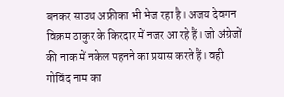बनकर साउथ अफ्रीका भी भेज रहा है। अजय देवगन विक्रम ठाकुर के किरदार में नजर आ रहे हैं। जो अंग्रेजों की नाक में नकेल पहनने का प्रयास करते हैं। वही गोविंद नाम का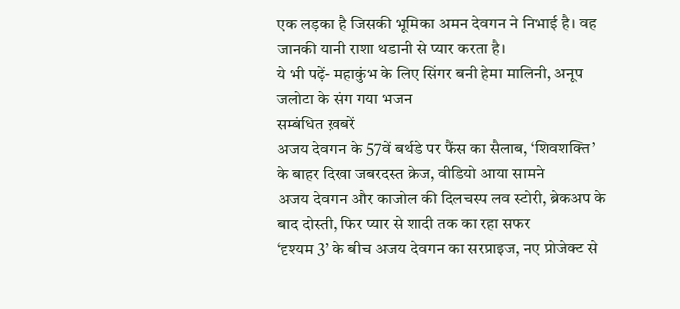एक लड़का है जिसकी भूमिका अमन देवगन ने निभाई है। वह जानकी यानी राशा थडानी से प्यार करता है।
ये भी पढ़ें- महाकुंभ के लिए सिंगर बनी हेमा मालिनी, अनूप जलोटा के संग गया भजन
सम्बंधित ख़बरें
अजय देवगन के 57वें बर्थडे पर फैंस का सैलाब, ‘शिवशक्ति’ के बाहर दिखा जबरदस्त क्रेज, वीडियो आया सामने
अजय देवगन और काजोल की दिलचस्प लव स्टोरी, ब्रेकअप के बाद दोस्ती, फिर प्यार से शादी तक का रहा सफर
‘दृश्यम 3’ के बीच अजय देवगन का सरप्राइज, नए प्रोजेक्ट से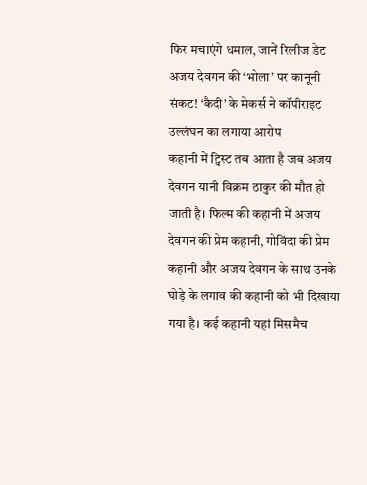फिर मचाएंगे धमाल, जानें रिलीज डेट
अजय देवगन की ‘भोला’ पर कानूनी संकट! ‘कैदी’ के मेकर्स ने कॉपीराइट उल्लंघन का लगाया आरोप
कहानी में ट्विस्ट तब आता है जब अजय देवगन यानी विक्रम ठाकुर की मौत हो जाती है। फिल्म की कहानी में अजय देवगन की प्रेम कहानी, गोविंदा की प्रेम कहानी और अजय देवगन के साथ उनके घोड़े के लगाव की कहानी को भी दिखाया गया है। कई कहानी यहां मिसमैच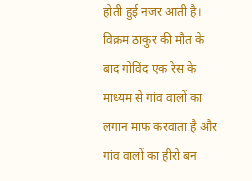होती हुई नजर आती है। विक्रम ठाकुर की मौत के बाद गोविंद एक रेस के माध्यम से गांव वालों का लगान माफ करवाता है और गांव वालों का हीरो बन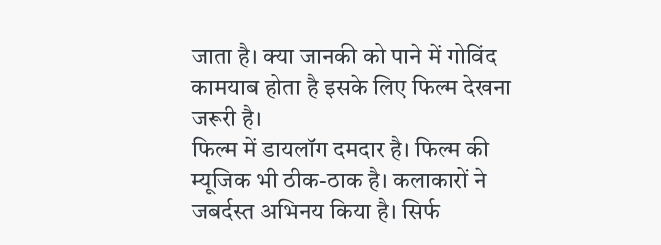जाता है। क्या जानकी को पाने में गोविंद कामयाब होता है इसके लिए फिल्म देखना जरूरी है।
फिल्म में डायलॉग दमदार है। फिल्म की म्यूजिक भी ठीक-ठाक है। कलाकारों ने जबर्दस्त अभिनय किया है। सिर्फ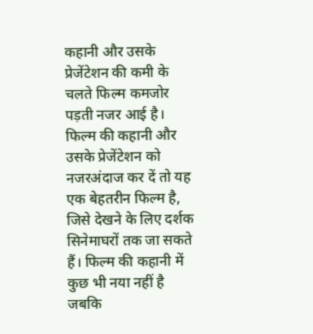कहानी और उसके प्रेजेंटेशन की कमी के चलते फिल्म कमजोर पड़ती नजर आई है। फिल्म की कहानी और उसके प्रेजेंटेशन को नजरअंदाज कर दें तो यह एक बेहतरीन फिल्म है, जिसे देखने के लिए दर्शक सिनेमाघरों तक जा सकते हैं। फिल्म की कहानी में कुछ भी नया नहीं है जबकि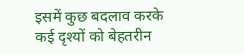इसमें कुछ बदलाव करके कई दृश्यों को बेहतरीन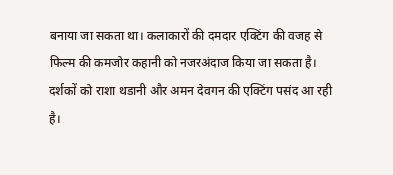बनाया जा सकता था। कलाकारों की दमदार एक्टिंग की वजह से फिल्म की कमजोर कहानी को नजरअंदाज किया जा सकता है। दर्शकों को राशा थडानी और अमन देवगन की एक्टिंग पसंद आ रही है।